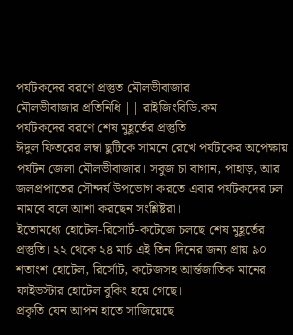পর্যটকদের বরণে প্রস্তুত মৌলভীবাজার
মৌলভীবাজার প্রতিনিধি || রাইজিংবিডি.কম
পর্যটকদের বরণে শেষ মুহূর্তের প্রস্তুতি
ঈদুল ফিতরের লম্বা ছুটিকে সামনে রেখে পর্যটকের অপেক্ষায় পর্যটন জেলা মৌলভীবাজার। সবুজ চা বাগান, পাহাড়, আর জলপ্রপাতের সৌন্দর্য উপভোগ করতে এবার পর্যটকদের ঢল নামবে বলে আশা করছেন সংশ্লিষ্টরা।
ইতোমধ্যে হোটেল-রিসোর্ট-কটেজে চলছে শেষ মুহূর্তের প্রস্তুতি। ২২ থেকে ২৪ মার্চ এই তিন দিনের জন্য প্রায় ৯০ শতাংশ হোটেল, রির্সোট, কটেজসহ আর্ন্তজাতিক মানের ফাইভস্টার হোটেল বুকিং হয়ে গেছে।
প্রকৃতি যেন আপন হাতে সাজিয়েছে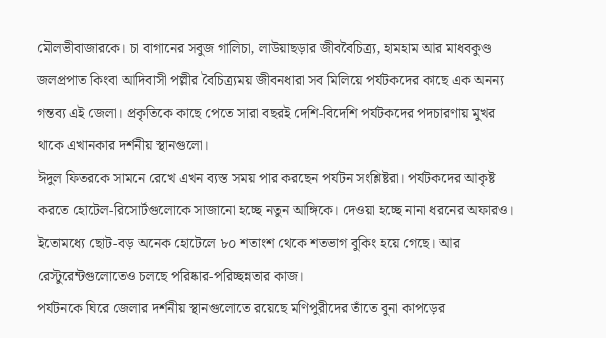মৌলভীবাজারকে। চা বাগানের সবুজ গালিচা, লাউয়াছড়ার জীববৈচিত্র্য, হামহাম আর মাধবকুণ্ড জলপ্রপাত কিংবা আদিবাসী পল্লীর বৈচিত্র্যময় জীবনধারা সব মিলিয়ে পর্যটকদের কাছে এক অনন্য গন্তব্য এই জেলা। প্রকৃতিকে কাছে পেতে সারা বছরই দেশি-বিদেশি পর্যটকদের পদচারণায় মুখর থাকে এখানকার দর্শনীয় স্থানগুলো।
ঈদুল ফিতরকে সামনে রেখে এখন ব্যস্ত সময় পার করছেন পর্যটন সংশ্লিষ্টরা। পর্যটকদের আকৃষ্ট করতে হোটেল-রিসোর্টগুলোকে সাজানো হচ্ছে নতুন আঙ্গিকে। দেওয়া হচ্ছে নানা ধরনের অফারও। ইতোমধ্যে ছোট-বড় অনেক হোটেলে ৮০ শতাংশ থেকে শতভাগ বুকিং হয়ে গেছে। আর রেস্টুরেন্টগুলোতেও চলছে পরিষ্কার-পরিচ্ছন্নতার কাজ।
পর্যটনকে ঘিরে জেলার দর্শনীয় স্থানগুলোতে রয়েছে মণিপুরীদের তাঁতে বুনা কাপড়ের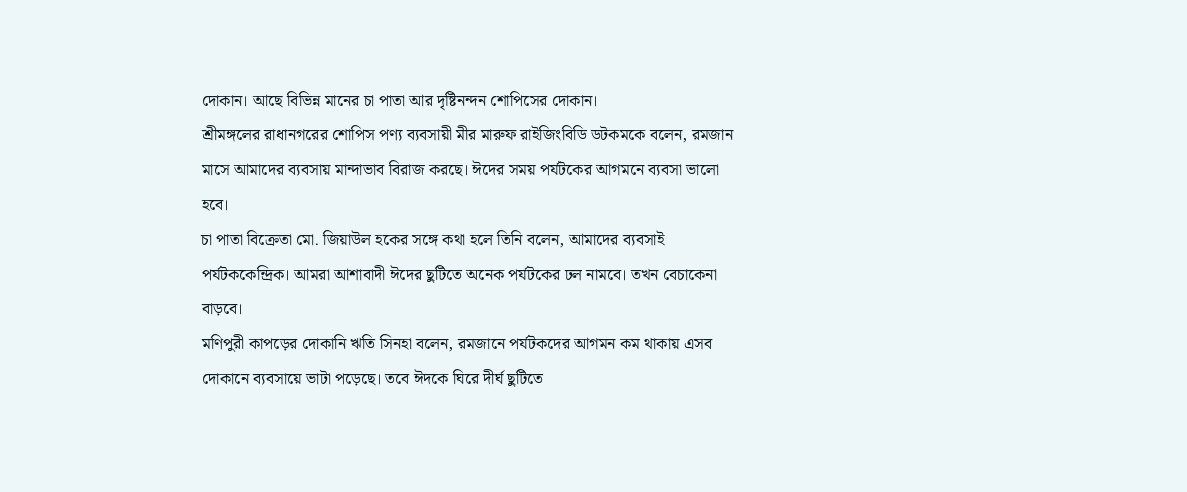দোকান। আছে বিভিন্ন মানের চা পাতা আর দৃষ্টিনন্দন শোপিসের দোকান।
শ্রীমঙ্গলের রাধানগরের শোপিস পণ্য ব্যবসায়ী মীর মারুফ রাইজিংবিডি ডটকমকে বলেন, রমজান মাসে আমাদের ব্যবসায় মান্দাভাব বিরাজ করছে। ঈদের সময় পর্যটকের আগমনে ব্যবসা ভালো হবে।
চা পাতা বিক্রেতা মো. জিয়াউল হকের সঙ্গে কথা হলে তিনি বলেন, আমাদের ব্যবসাই পর্যটককেন্দ্রিক। আমরা আশাবাদী ঈদের ছুটিতে অনেক পর্যটকের ঢল নামবে। তখন বেচাকেনা বাড়বে।
মণিপুরী কাপড়ের দোকানি ঋতি সিনহা বলেন, রমজানে পর্যটকদের আগমন কম থাকায় এসব দোকানে ব্যবসায়ে ভাটা পড়েছে। তবে ঈদকে ঘিরে দীর্ঘ ছুটিতে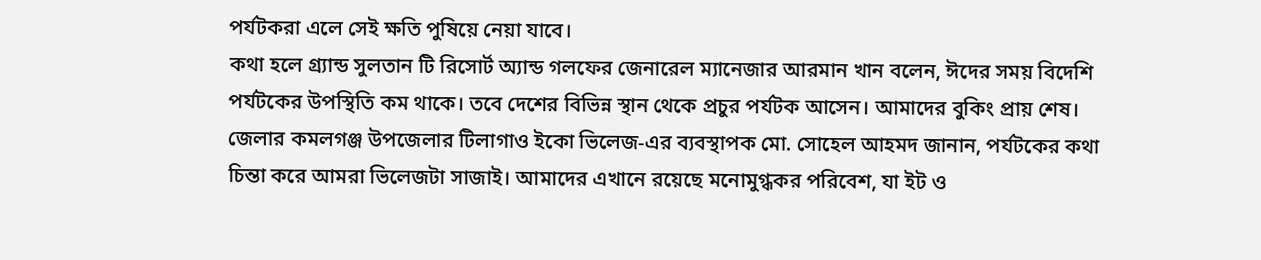পর্যটকরা এলে সেই ক্ষতি পুষিয়ে নেয়া যাবে।
কথা হলে গ্র্যান্ড সুলতান টি রিসোর্ট অ্যান্ড গলফের জেনারেল ম্যানেজার আরমান খান বলেন, ঈদের সময় বিদেশি পর্যটকের উপস্থিতি কম থাকে। তবে দেশের বিভিন্ন স্থান থেকে প্রচুর পর্যটক আসেন। আমাদের বুকিং প্রায় শেষ।
জেলার কমলগঞ্জ উপজেলার টিলাগাও ইকো ভিলেজ-এর ব্যবস্থাপক মো. সোহেল আহমদ জানান, পর্যটকের কথা চিন্তা করে আমরা ভিলেজটা সাজাই। আমাদের এখানে রয়েছে মনোমুগ্ধকর পরিবেশ, যা ইট ও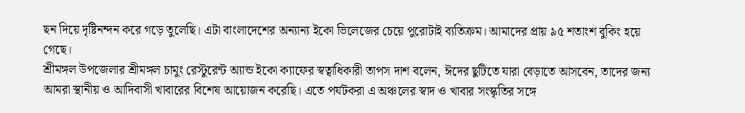ছন দিয়ে দৃষ্টিনন্দন করে গড়ে তুলেছি। এটা বাংলাদেশের অন্যান্য ইকো ভিলেজের চেয়ে পুরোটাই ব্যতিক্রম। আমাদের প্রায় ৯৫ শতাংশ বুকিং হয়ে গেছে।
শ্রীমঙ্গল উপজেলার শ্রীমঙ্গল চামুং রেস্টুরেন্ট অ্যান্ড ইকো ক্যাফের স্বত্বাধিকারী তাপস দাশ বলেন, ঈদের ছুটিতে যারা বেড়াতে আসবেন, তাদের জন্য আমরা স্থানীয় ও আদিবাসী খাবারের বিশেষ আয়োজন করেছি। এতে পর্যটকরা এ অঞ্চলের স্বাদ ও খাবার সংস্কৃতির সঙ্গে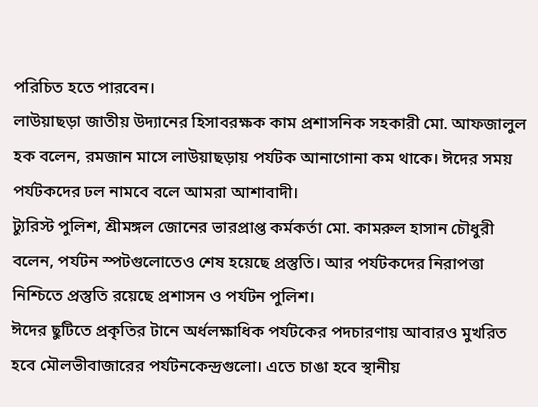পরিচিত হতে পারবেন।
লাউয়াছড়া জাতীয় উদ্যানের হিসাবরক্ষক কাম প্রশাসনিক সহকারী মো. আফজালুল হক বলেন, রমজান মাসে লাউয়াছড়ায় পর্যটক আনাগোনা কম থাকে। ঈদের সময় পর্যটকদের ঢল নামবে বলে আমরা আশাবাদী।
ট্যুরিস্ট পুলিশ, শ্রীমঙ্গল জোনের ভারপ্রাপ্ত কর্মকর্তা মো. কামরুল হাসান চৌধুরী বলেন, পর্যটন স্পটগুলোতেও শেষ হয়েছে প্রস্তুতি। আর পর্যটকদের নিরাপত্তা নিশ্চিতে প্রস্তুতি রয়েছে প্রশাসন ও পর্যটন পুলিশ।
ঈদের ছুটিতে প্রকৃতির টানে অর্ধলক্ষাধিক পর্যটকের পদচারণায় আবারও মুখরিত হবে মৌলভীবাজারের পর্যটনকেন্দ্রগুলো। এতে চাঙা হবে স্থানীয়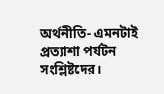অর্থনীতি- এমনটাই প্রত্যাশা পর্যটন সংশ্লিষ্টদের।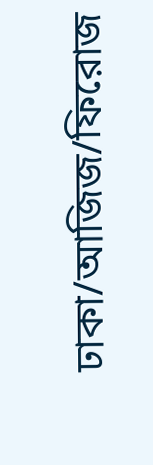ঢাকা/আজিজ/ফিরোজ